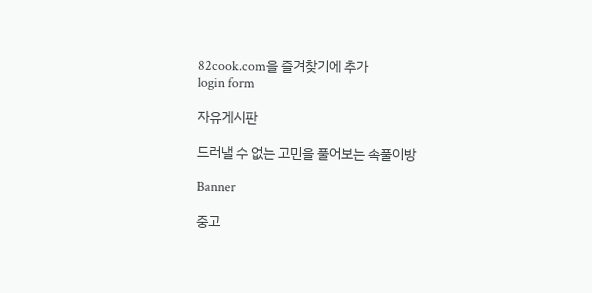82cook.com을 즐겨찾기에 추가
login form

자유게시판

드러낼 수 없는 고민을 풀어보는 속풀이방

Banner

중고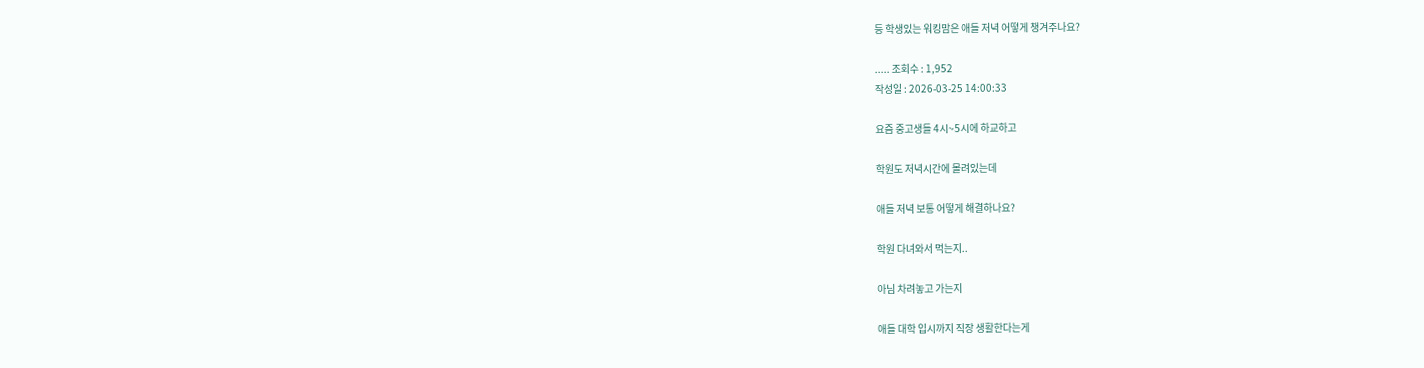등 학생있는 워킹맘은 애들 저녁 어떻게 챙겨주나요?

..... 조회수 : 1,952
작성일 : 2026-03-25 14:00:33

요즘 중고생들 4시~5시에 하교하고

학원도 저녁시간에 몰려있는데

애들 저녁 보통 어떻게 해결하나요?

학원 다녀와서 먹는지..

아님 차려놓고 가는지

애들 대학 입시까지 직장 생활한다는게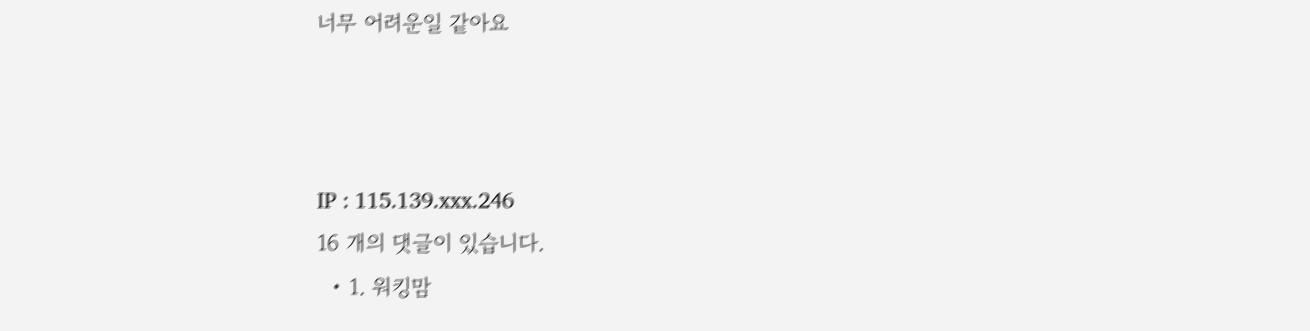너무 어려운일 같아요



IP : 115.139.xxx.246
16 개의 댓글이 있습니다.
  • 1. 워킹맘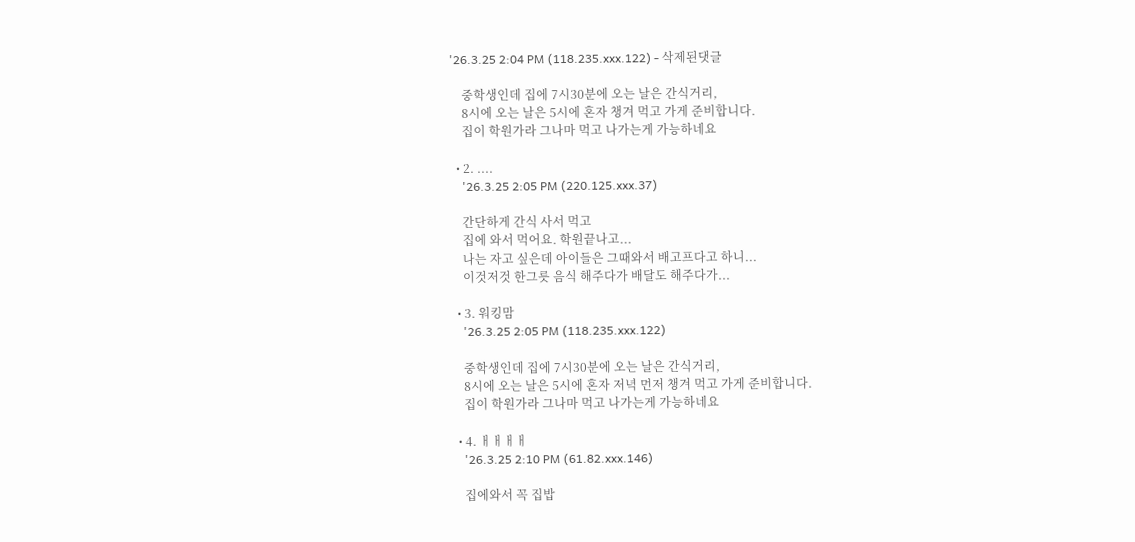'26.3.25 2:04 PM (118.235.xxx.122) - 삭제된댓글

    중학생인데 집에 7시30분에 오는 날은 간식거리,
    8시에 오는 날은 5시에 혼자 챙겨 먹고 가게 준비합니다.
    집이 학원가라 그나마 먹고 나가는게 가능하네요

  • 2. ....
    '26.3.25 2:05 PM (220.125.xxx.37)

    간단하게 간식 사서 먹고
    집에 와서 먹어요. 학원끝나고...
    나는 자고 싶은데 아이들은 그때와서 배고프다고 하니...
    이것저것 한그릇 음식 해주다가 배달도 해주다가...

  • 3. 워킹맘
    '26.3.25 2:05 PM (118.235.xxx.122)

    중학생인데 집에 7시30분에 오는 날은 간식거리,
    8시에 오는 날은 5시에 혼자 저녁 먼저 챙겨 먹고 가게 준비합니다.
    집이 학원가라 그나마 먹고 나가는게 가능하네요

  • 4. ㅐㅐㅐㅐ
    '26.3.25 2:10 PM (61.82.xxx.146)

    집에와서 꼭 집밥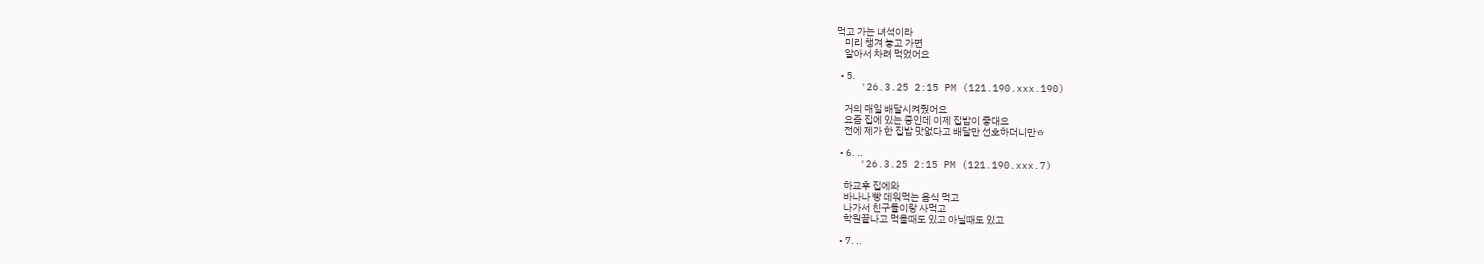먹고 가는 녀석이라
    미리 챙겨 놓고 가면
    알아서 차려 먹었어요

  • 5.
    '26.3.25 2:15 PM (121.190.xxx.190)

    거의 매일 배달시켜줬어요
    요즘 집에 있는 중인데 이제 집밥이 좋대요
    전에 제가 한 집밥 맛없다고 배달만 선호하더니만ㅎ

  • 6. ..
    '26.3.25 2:15 PM (121.190.xxx.7)

    하교후 집에와
    바나나 빵 데워먹는 음식 먹고
    나가서 친구들이랑 사먹고
    학원끝나고 먹을때도 있고 아닐때도 있고

  • 7. ..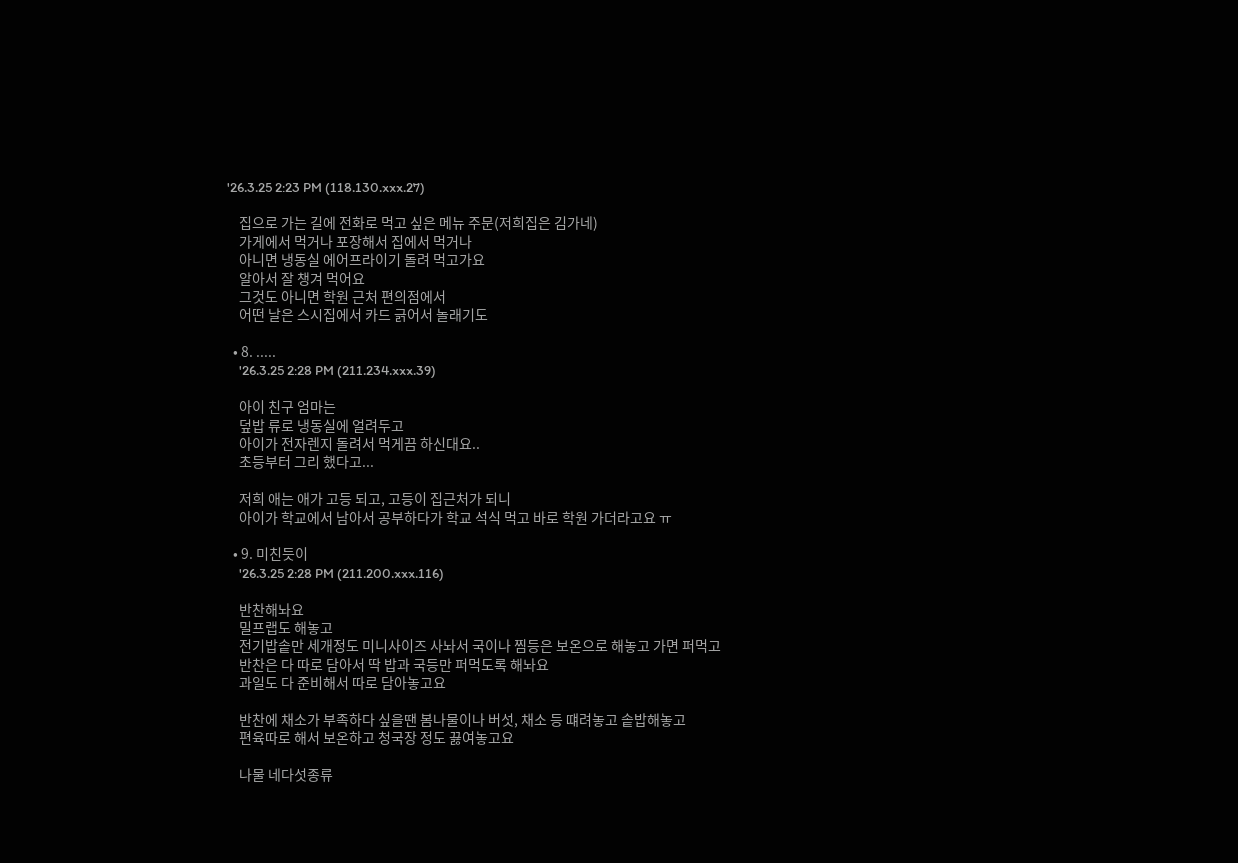'26.3.25 2:23 PM (118.130.xxx.27)

    집으로 가는 길에 전화로 먹고 싶은 메뉴 주문(저희집은 김가네)
    가게에서 먹거나 포장해서 집에서 먹거나
    아니면 냉동실 에어프라이기 돌려 먹고가요
    알아서 잘 챙겨 먹어요
    그것도 아니면 학원 근처 편의점에서
    어떤 날은 스시집에서 카드 긁어서 놀래기도

  • 8. .....
    '26.3.25 2:28 PM (211.234.xxx.39)

    아이 친구 엄마는
    덮밥 류로 냉동실에 얼려두고
    아이가 전자렌지 돌려서 먹게끔 하신대요..
    초등부터 그리 했다고...

    저희 애는 애가 고등 되고, 고등이 집근처가 되니
    아이가 학교에서 남아서 공부하다가 학교 석식 먹고 바로 학원 가더라고요 ㅠ

  • 9. 미친듯이
    '26.3.25 2:28 PM (211.200.xxx.116)

    반찬해놔요
    밀프랩도 해놓고
    전기밥솥만 세개정도 미니사이즈 사놔서 국이나 찜등은 보온으로 해놓고 가면 퍼먹고
    반찬은 다 따로 담아서 딱 밥과 국등만 퍼먹도록 해놔요
    과일도 다 준비해서 따로 담아놓고요

    반찬에 채소가 부족하다 싶을땐 봄나물이나 버섯, 채소 등 떄려놓고 솥밥해놓고
    편육따로 해서 보온하고 청국장 정도 끓여놓고요

    나물 네다섯종류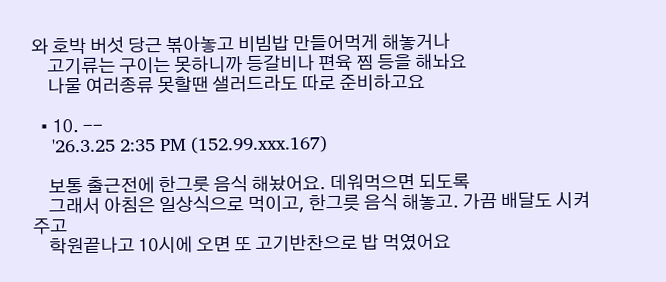와 호박 버섯 당근 볶아놓고 비빔밥 만들어먹게 해놓거나
    고기류는 구이는 못하니까 등갈비나 편육 찜 등을 해놔요
    나물 여러종류 못할땐 샐러드라도 따로 준비하고요

  • 10. --
    '26.3.25 2:35 PM (152.99.xxx.167)

    보통 출근전에 한그룻 음식 해놨어요. 데워먹으면 되도록
    그래서 아침은 일상식으로 먹이고, 한그릇 음식 해놓고. 가끔 배달도 시켜주고
    학원끝나고 10시에 오면 또 고기반찬으로 밥 먹였어요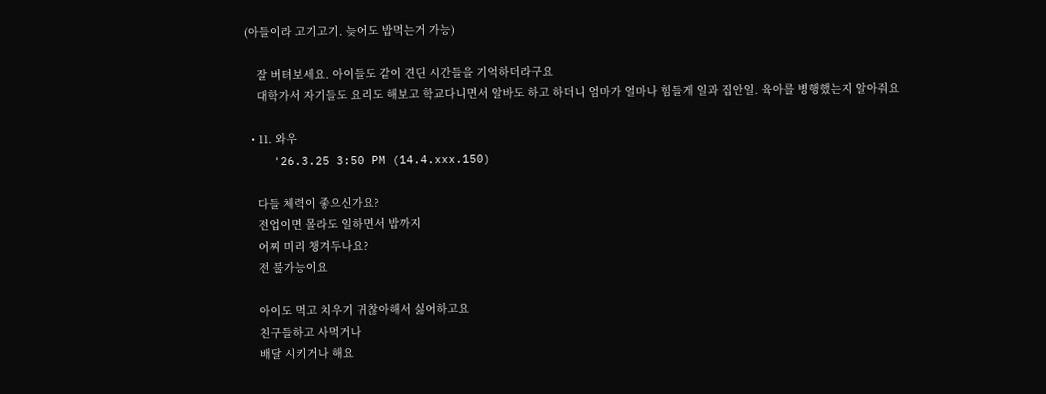(아들이라 고기고기. 늦어도 밥먹는거 가능)

    잘 버텨보세요. 아이들도 같이 견딘 시간들을 기억하더라구요
    대학가서 자기들도 요리도 해보고 학교다니면서 알바도 하고 하더니 엄마가 얼마나 힘들게 일과 집안일. 육아를 병행했는지 알아줘요

  • 11. 와우
    '26.3.25 3:50 PM (14.4.xxx.150)

    다들 체력이 좋으신가요?
    전업이면 몰라도 일하면서 밥까지
    어찌 미리 챙겨두나요?
    전 불가능이요

    아이도 먹고 치우기 귀찮아해서 싫어하고요
    친구들하고 사먹거나
    배달 시키거나 해요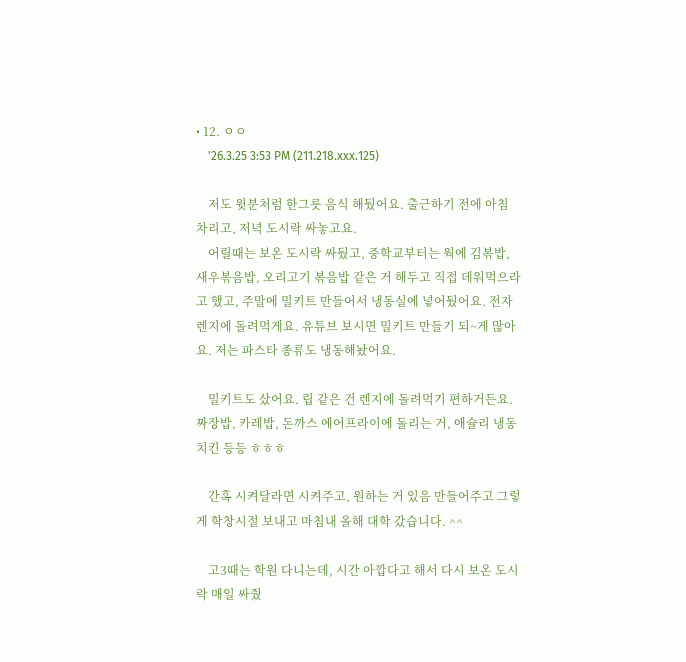• 12. ㅇㅇ
    '26.3.25 3:53 PM (211.218.xxx.125)

    저도 윗분처럼 한그릇 음식 해뒀어요. 출근하기 전에 아침 차리고, 저녁 도시락 싸놓고요.
    어릴때는 보온 도시락 싸뒀고, 중학교부터는 웍에 김볶밥, 새우볶음밥, 오리고기 볶음밥 같은 거 해두고 직접 데워먹으라고 했고, 주말에 밀키트 만들어서 냉동실에 넣어뒀어요. 전자렌지에 돌려먹게요. 유튜브 보시면 밀키트 만들기 되~게 많아요. 저는 파스타 종류도 냉동해놨어요.

    밀키트도 샀어요. 립 같은 건 렌지에 돌려먹기 편하거든요. 짜장밥, 카레밥, 돈까스 에어프라이에 돌리는 거, 애슐리 냉동치킨 등등 ㅎㅎㅎ

    간혹 시켜달라면 시켜주고, 원하는 거 있음 만들어주고 그렇게 학창시절 보내고 마침내 올해 대학 갔습니다. ^^

    고3때는 학원 다니는데, 시간 아깝다고 해서 다시 보온 도시락 매일 싸줬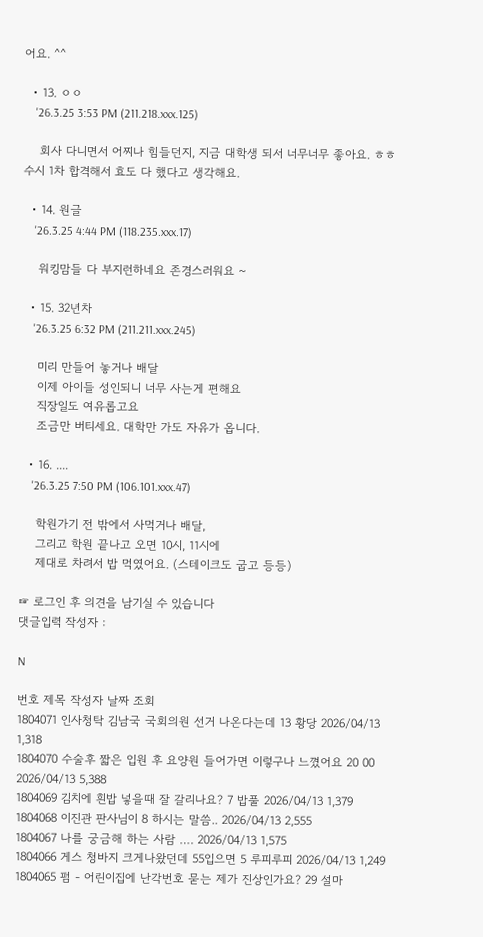어요. ^^

  • 13. ㅇㅇ
    '26.3.25 3:53 PM (211.218.xxx.125)

    회사 다니면서 어찌나 힘들던지, 지금 대학생 되서 너무너무 좋아요. ㅎㅎ 수시 1차 합격해서 효도 다 했다고 생각해요.

  • 14. 원글
    '26.3.25 4:44 PM (118.235.xxx.17)

    워킹맘들 다 부지런하네요 존경스러워요 ~

  • 15. 32년차
    '26.3.25 6:32 PM (211.211.xxx.245)

    미리 만들어 놓거나 배달
    이제 아이들 성인되니 너무 사는게 편해요
    직장일도 여유롭고요
    조금만 버티세요. 대학만 가도 자유가 옵니다.

  • 16. ....
    '26.3.25 7:50 PM (106.101.xxx.47)

    학원가기 전 밖에서 사먹거나 배달,
    그리고 학원 끝나고 오면 10시, 11시에
    제대로 차려서 밥 먹였어요. (스테이크도 굽고 등등)

☞ 로그인 후 의견을 남기실 수 있습니다
댓글입력 작성자 :

N

번호 제목 작성자 날짜 조회
1804071 인사청탁 김남국 국회의원 선거 나온다는데 13 황당 2026/04/13 1,318
1804070 수술후 짧은 입원 후 요양원 들어가면 이렇구나 느꼈어요 20 00 2026/04/13 5,388
1804069 김치에 흰밥 넣을때 잘 갈리나요? 7 밥풀 2026/04/13 1,379
1804068 이진관 판사님이 8 하시는 말씀.. 2026/04/13 2,555
1804067 나를 궁금해 하는 사람 …. 2026/04/13 1,575
1804066 게스 청바지 크게나왔던데 55입으면 5 루피루피 2026/04/13 1,249
1804065 펌 - 어린이집에 난각번호 묻는 제가 진상인가요? 29 설마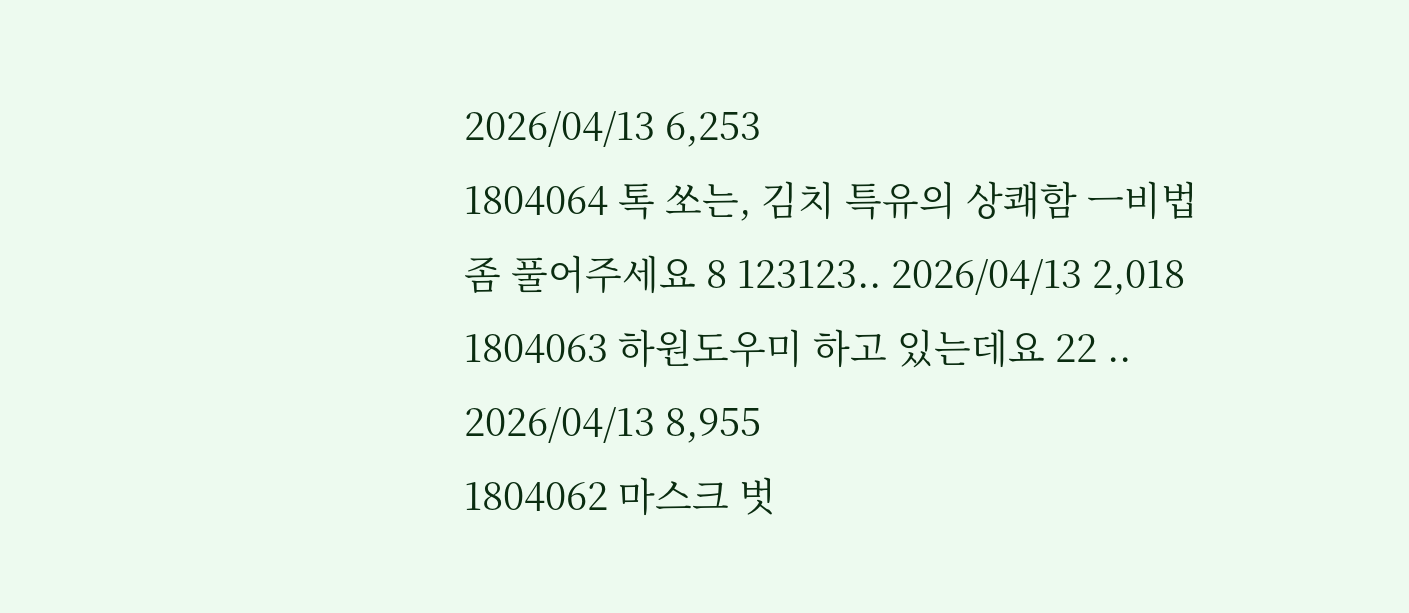2026/04/13 6,253
1804064 톡 쏘는, 김치 특유의 상쾌함 ㅡ비법 좀 풀어주세요 8 123123.. 2026/04/13 2,018
1804063 하원도우미 하고 있는데요 22 .. 2026/04/13 8,955
1804062 마스크 벗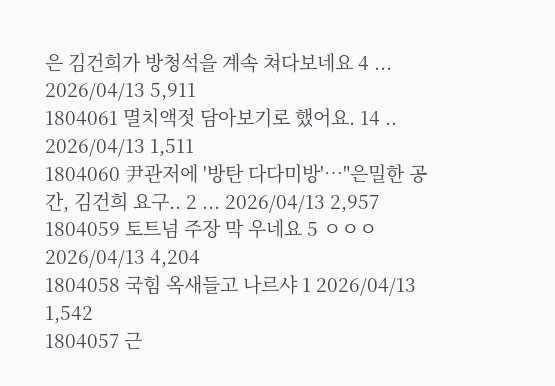은 김건희가 방청석을 계속 쳐다보네요 4 ... 2026/04/13 5,911
1804061 멸치액젓 담아보기로 했어요. 14 .. 2026/04/13 1,511
1804060 尹관저에 '방탄 다다미방'…"은밀한 공간, 김건희 요구.. 2 ... 2026/04/13 2,957
1804059 토트넘 주장 막 우네요 5 ㅇㅇㅇ 2026/04/13 4,204
1804058 국힘 옥새들고 나르샤 1 2026/04/13 1,542
1804057 근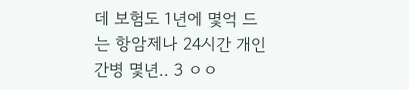데 보험도 1년에 몇억 드는 항암제나 24시간 개인 간병 몇년.. 3 ㅇㅇ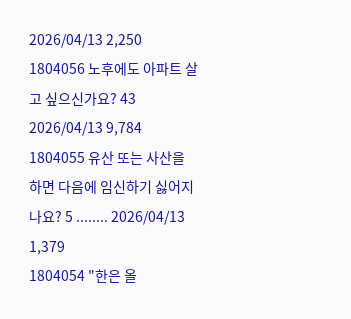2026/04/13 2,250
1804056 노후에도 아파트 살고 싶으신가요? 43 2026/04/13 9,784
1804055 유산 또는 사산을 하면 다음에 임신하기 싫어지나요? 5 ........ 2026/04/13 1,379
1804054 "한은 올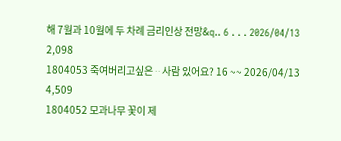해 7월과 10월에 두 차례 금리인상 전망&q.. 6 . . . 2026/04/13 2,098
1804053 죽여버리고싶은ᆢ사람 있어요? 16 ~~ 2026/04/13 4,509
1804052 모과나무 꽃이 제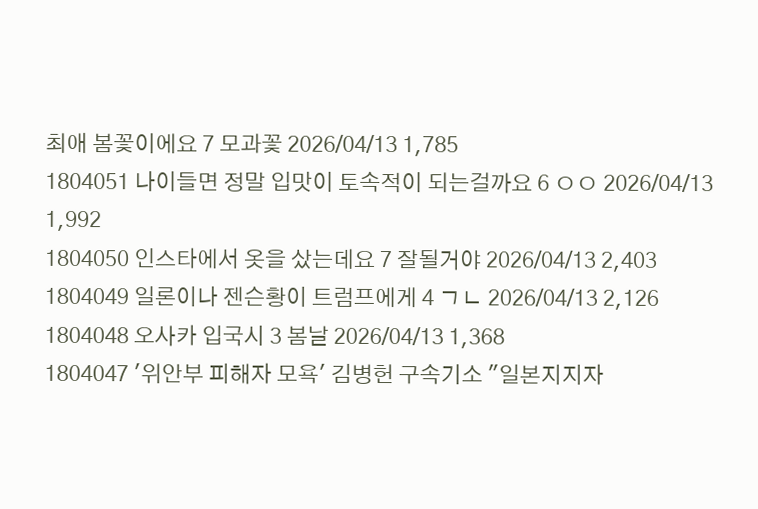최애 봄꽃이에요 7 모과꽃 2026/04/13 1,785
1804051 나이들면 정말 입맛이 토속적이 되는걸까요 6 ㅇㅇ 2026/04/13 1,992
1804050 인스타에서 옷을 샀는데요 7 잘될거야 2026/04/13 2,403
1804049 일론이나 젠슨황이 트럼프에게 4 ㄱㄴ 2026/04/13 2,126
1804048 오사카 입국시 3 봄날 2026/04/13 1,368
1804047 '위안부 피해자 모욕' 김병헌 구속기소 "일본지지자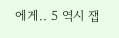에게.. 5 역시 잽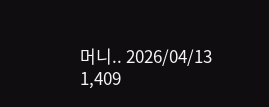머니.. 2026/04/13 1,409